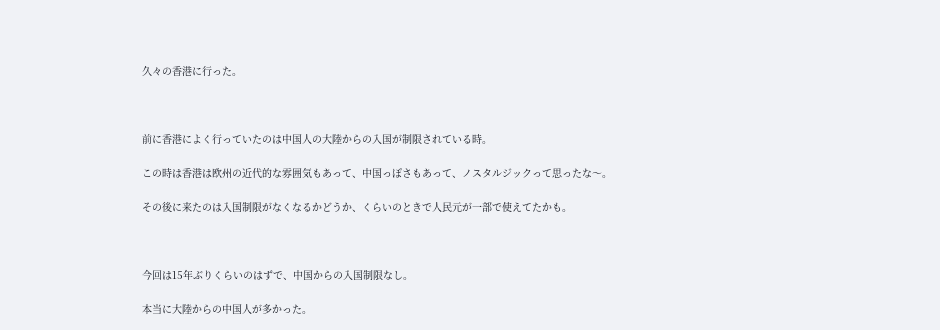久々の香港に行った。



前に香港によく行っていたのは中国人の大陸からの入国が制限されている時。

この時は香港は欧州の近代的な雰囲気もあって、中国っぽさもあって、ノスタルジックって思ったな〜。

その後に来たのは入国制限がなくなるかどうか、くらいのときで人民元が一部で使えてたかも。



今回は15年ぶりくらいのはずで、中国からの入国制限なし。

本当に大陸からの中国人が多かった。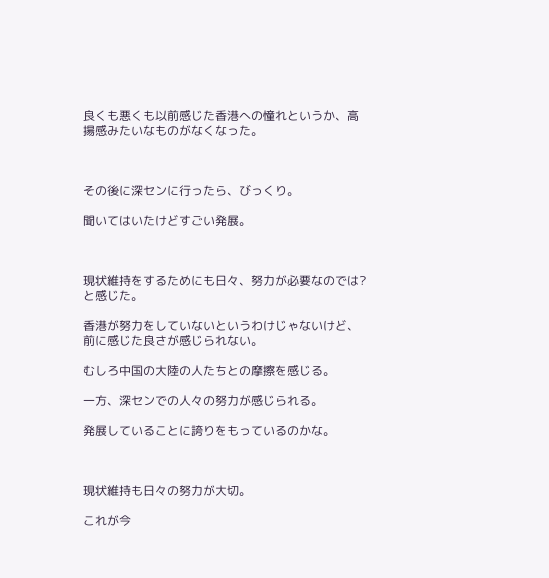良くも悪くも以前感じた香港への憧れというか、高揚感みたいなものがなくなった。



その後に深センに行ったら、びっくり。

聞いてはいたけどすごい発展。



現状維持をするためにも日々、努力が必要なのでは?と感じた。

香港が努力をしていないというわけじゃないけど、前に感じた良さが感じられない。

むしろ中国の大陸の人たちとの摩擦を感じる。

一方、深センでの人々の努力が感じられる。

発展していることに誇りをもっているのかな。



現状維持も日々の努力が大切。

これが今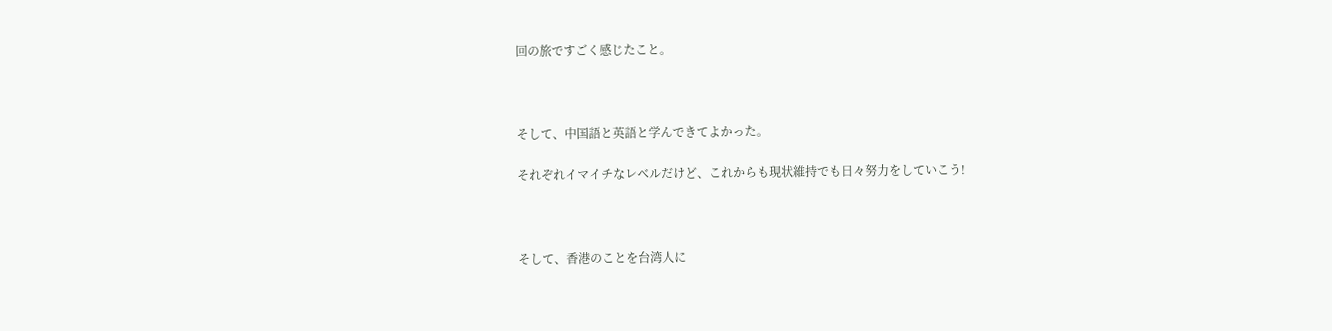回の旅ですごく感じたこと。



そして、中国語と英語と学んできてよかった。

それぞれイマイチなレベルだけど、これからも現状維持でも日々努力をしていこう!



そして、香港のことを台湾人に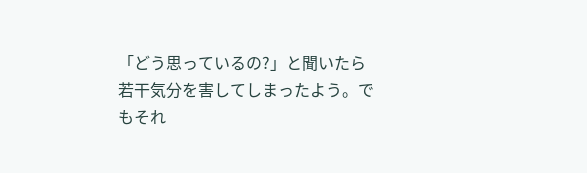「どう思っているの?」と聞いたら若干気分を害してしまったよう。でもそれ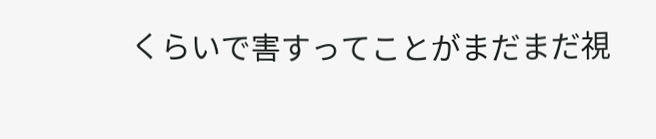くらいで害すってことがまだまだ視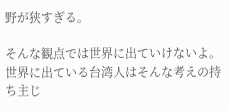野が狭すぎる。

そんな観点では世界に出ていけないよ。世界に出ている台湾人はそんな考えの持ち主じ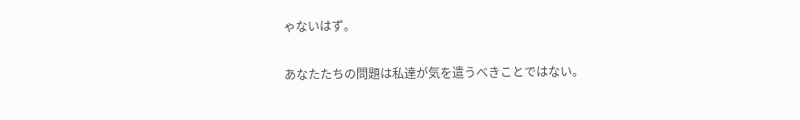ゃないはず。

あなたたちの問題は私達が気を遣うべきことではない。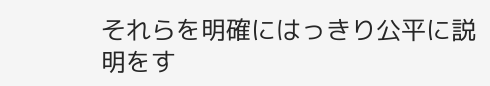それらを明確にはっきり公平に説明をす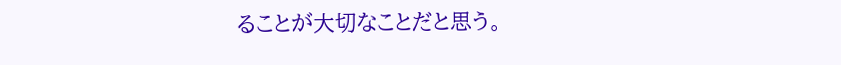ることが大切なことだと思う。